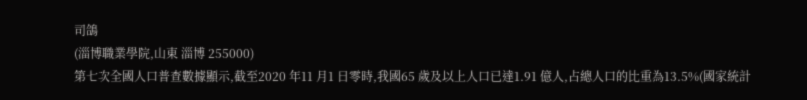司鴿
(淄博職業學院,山東 淄博 255000)
第七次全國人口普查數據顯示,截至2020 年11 月1 日零時,我國65 歲及以上人口已達1.91 億人,占總人口的比重為13.5%(國家統計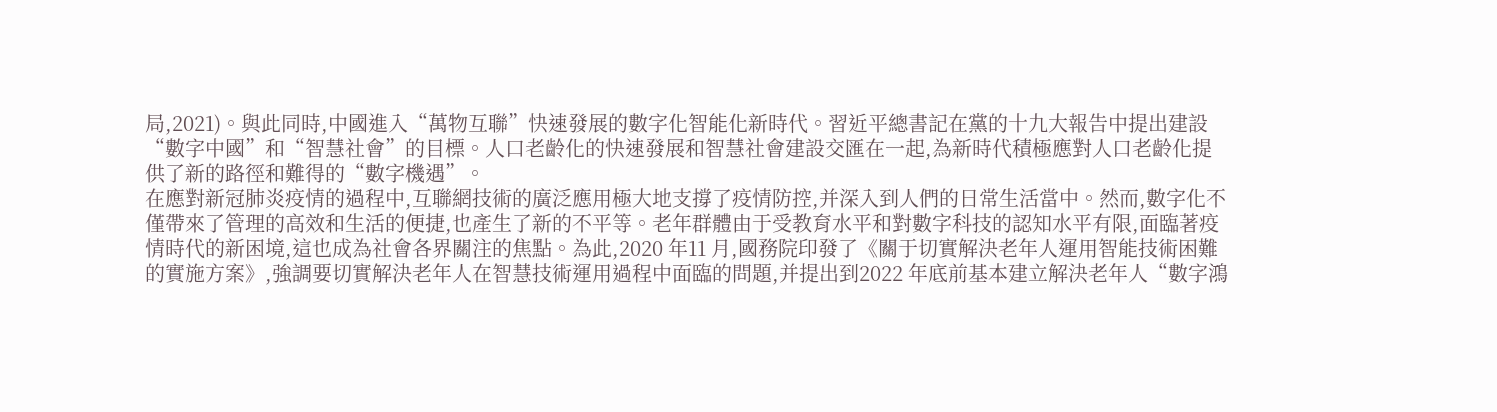局,2021)。與此同時,中國進入“萬物互聯”快速發展的數字化智能化新時代。習近平總書記在黨的十九大報告中提出建設“數字中國”和“智慧社會”的目標。人口老齡化的快速發展和智慧社會建設交匯在一起,為新時代積極應對人口老齡化提供了新的路徑和難得的“數字機遇”。
在應對新冠肺炎疫情的過程中,互聯網技術的廣泛應用極大地支撐了疫情防控,并深入到人們的日常生活當中。然而,數字化不僅帶來了管理的高效和生活的便捷,也產生了新的不平等。老年群體由于受教育水平和對數字科技的認知水平有限,面臨著疫情時代的新困境,這也成為社會各界關注的焦點。為此,2020 年11 月,國務院印發了《關于切實解決老年人運用智能技術困難的實施方案》,強調要切實解決老年人在智慧技術運用過程中面臨的問題,并提出到2022 年底前基本建立解決老年人“數字鴻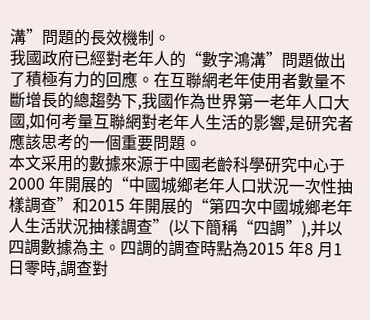溝”問題的長效機制。
我國政府已經對老年人的“數字鴻溝”問題做出了積極有力的回應。在互聯網老年使用者數量不斷增長的總趨勢下,我國作為世界第一老年人口大國,如何考量互聯網對老年人生活的影響,是研究者應該思考的一個重要問題。
本文采用的數據來源于中國老齡科學研究中心于2000 年開展的“中國城鄉老年人口狀況一次性抽樣調查”和2015 年開展的“第四次中國城鄉老年人生活狀況抽樣調查”(以下簡稱“四調”),并以四調數據為主。四調的調查時點為2015 年8 月1 日零時,調查對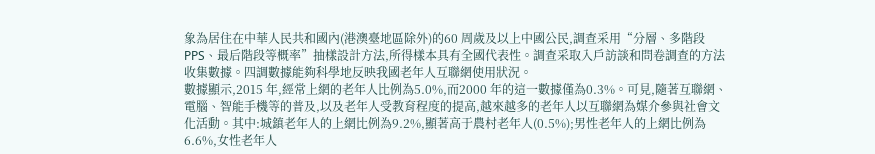象為居住在中華人民共和國內(港澳臺地區除外)的60 周歲及以上中國公民,調查采用“分層、多階段PPS、最后階段等概率”抽樣設計方法,所得樣本具有全國代表性。調查采取入戶訪談和問卷調查的方法收集數據。四調數據能夠科學地反映我國老年人互聯網使用狀況。
數據顯示,2015 年,經常上網的老年人比例為5.0%,而2000 年的這一數據僅為0.3%。可見,隨著互聯網、電腦、智能手機等的普及,以及老年人受教育程度的提高,越來越多的老年人以互聯網為媒介參與社會文化活動。其中:城鎮老年人的上網比例為9.2%,顯著高于農村老年人(0.5%);男性老年人的上網比例為6.6%,女性老年人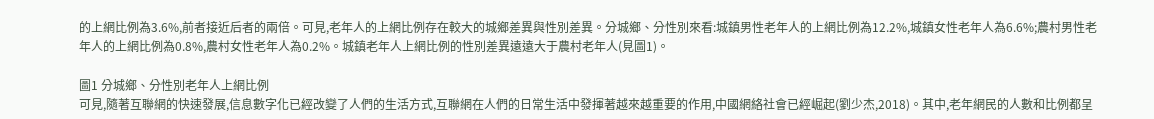的上網比例為3.6%,前者接近后者的兩倍。可見,老年人的上網比例存在較大的城鄉差異與性別差異。分城鄉、分性別來看:城鎮男性老年人的上網比例為12.2%,城鎮女性老年人為6.6%;農村男性老年人的上網比例為0.8%,農村女性老年人為0.2%。城鎮老年人上網比例的性別差異遠遠大于農村老年人(見圖1)。

圖1 分城鄉、分性別老年人上網比例
可見,隨著互聯網的快速發展,信息數字化已經改變了人們的生活方式,互聯網在人們的日常生活中發揮著越來越重要的作用,中國網絡社會已經崛起(劉少杰,2018)。其中,老年網民的人數和比例都呈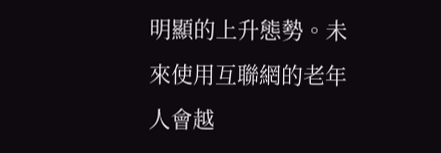明顯的上升態勢。未來使用互聯網的老年人會越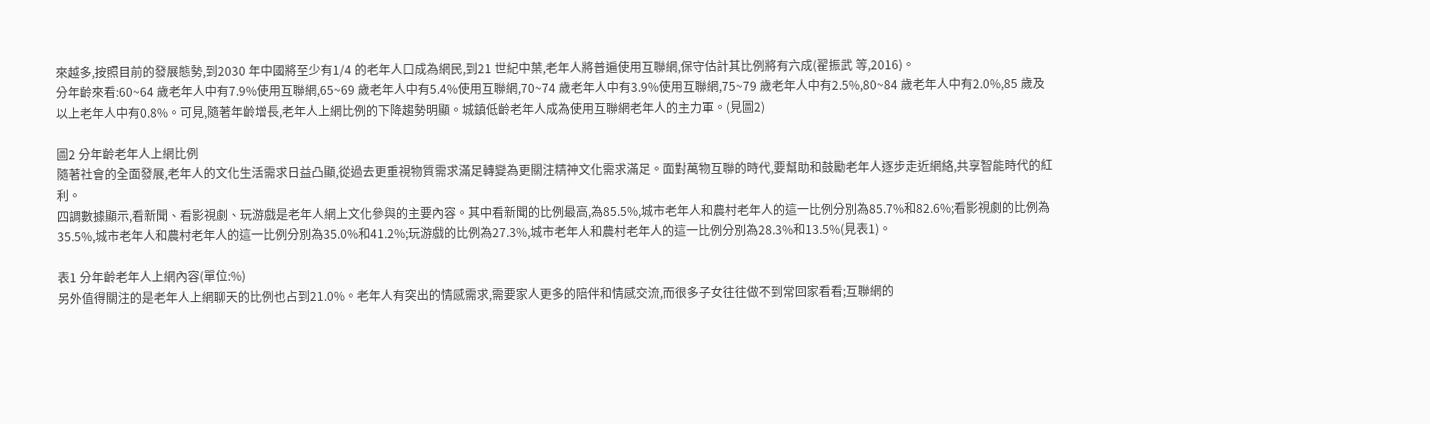來越多,按照目前的發展態勢,到2030 年中國將至少有1/4 的老年人口成為網民,到21 世紀中葉,老年人將普遍使用互聯網,保守估計其比例將有六成(翟振武 等,2016)。
分年齡來看:60~64 歲老年人中有7.9%使用互聯網,65~69 歲老年人中有5.4%使用互聯網,70~74 歲老年人中有3.9%使用互聯網,75~79 歲老年人中有2.5%,80~84 歲老年人中有2.0%,85 歲及以上老年人中有0.8%。可見,隨著年齡增長,老年人上網比例的下降趨勢明顯。城鎮低齡老年人成為使用互聯網老年人的主力軍。(見圖2)

圖2 分年齡老年人上網比例
隨著社會的全面發展,老年人的文化生活需求日益凸顯,從過去更重視物質需求滿足轉變為更關注精神文化需求滿足。面對萬物互聯的時代,要幫助和鼓勵老年人逐步走近網絡,共享智能時代的紅利。
四調數據顯示,看新聞、看影視劇、玩游戲是老年人網上文化參與的主要內容。其中看新聞的比例最高,為85.5%,城市老年人和農村老年人的這一比例分別為85.7%和82.6%;看影視劇的比例為35.5%,城市老年人和農村老年人的這一比例分別為35.0%和41.2%;玩游戲的比例為27.3%,城市老年人和農村老年人的這一比例分別為28.3%和13.5%(見表1)。

表1 分年齡老年人上網內容(單位:%)
另外值得關注的是老年人上網聊天的比例也占到21.0%。老年人有突出的情感需求,需要家人更多的陪伴和情感交流,而很多子女往往做不到常回家看看;互聯網的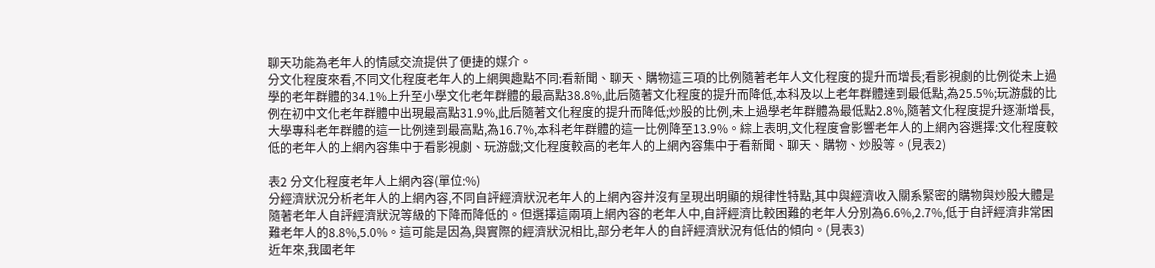聊天功能為老年人的情感交流提供了便捷的媒介。
分文化程度來看,不同文化程度老年人的上網興趣點不同:看新聞、聊天、購物這三項的比例隨著老年人文化程度的提升而增長;看影視劇的比例從未上過學的老年群體的34.1%上升至小學文化老年群體的最高點38.8%,此后隨著文化程度的提升而降低,本科及以上老年群體達到最低點,為25.5%;玩游戲的比例在初中文化老年群體中出現最高點31.9%,此后隨著文化程度的提升而降低;炒股的比例,未上過學老年群體為最低點2.8%,隨著文化程度提升逐漸增長,大學專科老年群體的這一比例達到最高點,為16.7%,本科老年群體的這一比例降至13.9%。綜上表明,文化程度會影響老年人的上網內容選擇:文化程度較低的老年人的上網內容集中于看影視劇、玩游戲;文化程度較高的老年人的上網內容集中于看新聞、聊天、購物、炒股等。(見表2)

表2 分文化程度老年人上網內容(單位:%)
分經濟狀況分析老年人的上網內容,不同自評經濟狀況老年人的上網內容并沒有呈現出明顯的規律性特點,其中與經濟收入關系緊密的購物與炒股大體是隨著老年人自評經濟狀況等級的下降而降低的。但選擇這兩項上網內容的老年人中,自評經濟比較困難的老年人分別為6.6%,2.7%,低于自評經濟非常困難老年人的8.8%,5.0%。這可能是因為,與實際的經濟狀況相比,部分老年人的自評經濟狀況有低估的傾向。(見表3)
近年來,我國老年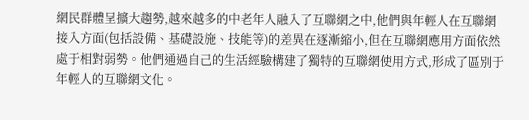網民群體呈擴大趨勢,越來越多的中老年人融入了互聯網之中,他們與年輕人在互聯網接入方面(包括設備、基礎設施、技能等)的差異在逐漸縮小,但在互聯網應用方面依然處于相對弱勢。他們通過自己的生活經驗構建了獨特的互聯網使用方式,形成了區別于年輕人的互聯網文化。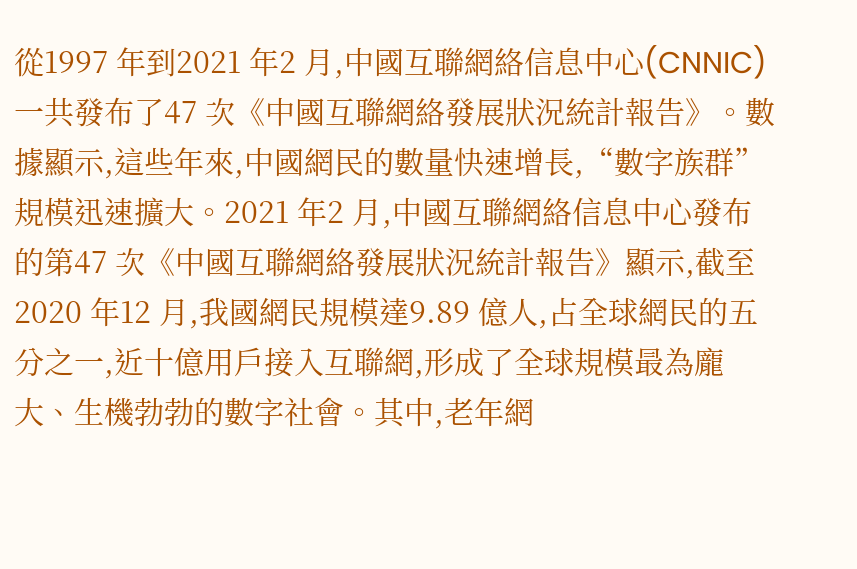從1997 年到2021 年2 月,中國互聯網絡信息中心(CNNIC)一共發布了47 次《中國互聯網絡發展狀況統計報告》。數據顯示,這些年來,中國網民的數量快速增長,“數字族群”規模迅速擴大。2021 年2 月,中國互聯網絡信息中心發布的第47 次《中國互聯網絡發展狀況統計報告》顯示,截至2020 年12 月,我國網民規模達9.89 億人,占全球網民的五分之一,近十億用戶接入互聯網,形成了全球規模最為龐大、生機勃勃的數字社會。其中,老年網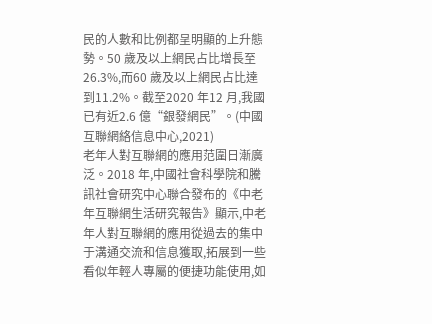民的人數和比例都呈明顯的上升態勢。50 歲及以上網民占比增長至26.3%,而60 歲及以上網民占比達到11.2%。截至2020 年12 月,我國已有近2.6 億“銀發網民”。(中國互聯網絡信息中心,2021)
老年人對互聯網的應用范圍日漸廣泛。2018 年,中國社會科學院和騰訊社會研究中心聯合發布的《中老年互聯網生活研究報告》顯示,中老年人對互聯網的應用從過去的集中于溝通交流和信息獲取,拓展到一些看似年輕人專屬的便捷功能使用,如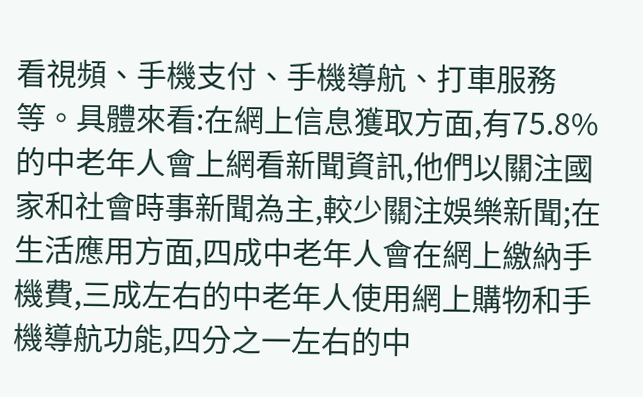看視頻、手機支付、手機導航、打車服務等。具體來看:在網上信息獲取方面,有75.8%的中老年人會上網看新聞資訊,他們以關注國家和社會時事新聞為主,較少關注娛樂新聞;在生活應用方面,四成中老年人會在網上繳納手機費,三成左右的中老年人使用網上購物和手機導航功能,四分之一左右的中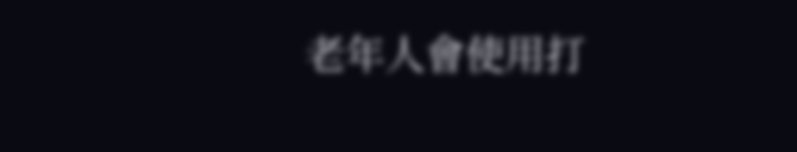老年人會使用打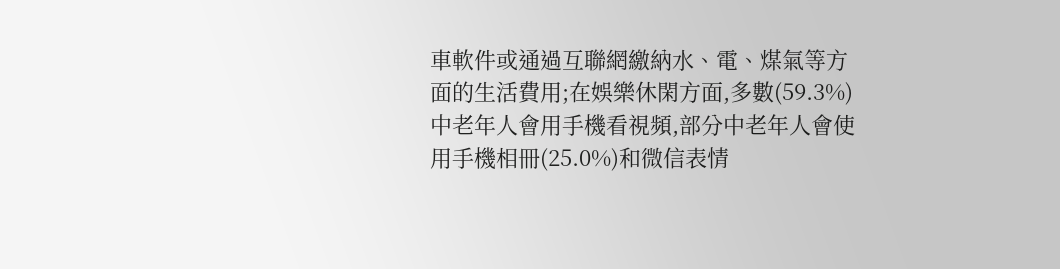車軟件或通過互聯網繳納水、電、煤氣等方面的生活費用;在娛樂休閑方面,多數(59.3%)中老年人會用手機看視頻,部分中老年人會使用手機相冊(25.0%)和微信表情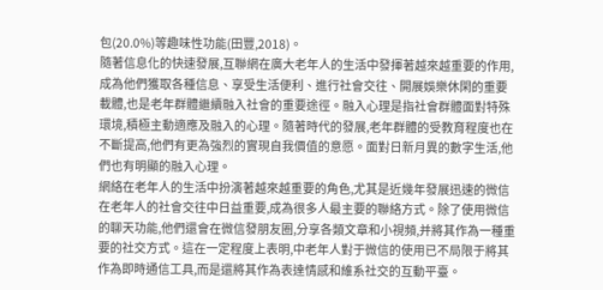包(20.0%)等趣味性功能(田豐,2018)。
隨著信息化的快速發展,互聯網在廣大老年人的生活中發揮著越來越重要的作用,成為他們獲取各種信息、享受生活便利、進行社會交往、開展娛樂休閑的重要載體,也是老年群體繼續融入社會的重要途徑。融入心理是指社會群體面對特殊環境,積極主動適應及融入的心理。隨著時代的發展,老年群體的受教育程度也在不斷提高,他們有更為強烈的實現自我價值的意愿。面對日新月異的數字生活,他們也有明顯的融入心理。
網絡在老年人的生活中扮演著越來越重要的角色,尤其是近幾年發展迅速的微信在老年人的社會交往中日益重要,成為很多人最主要的聯絡方式。除了使用微信的聊天功能,他們還會在微信發朋友圈,分享各類文章和小視頻,并將其作為一種重要的社交方式。這在一定程度上表明,中老年人對于微信的使用已不局限于將其作為即時通信工具,而是還將其作為表達情感和維系社交的互動平臺。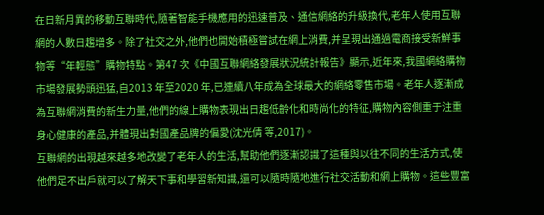在日新月異的移動互聯時代,隨著智能手機應用的迅速普及、通信網絡的升級換代,老年人使用互聯網的人數日趨增多。除了社交之外,他們也開始積極嘗試在網上消費,并呈現出通過電商接受新鮮事物等“年輕態”購物特點。第47 次《中國互聯網絡發展狀況統計報告》顯示,近年來,我國網絡購物市場發展勢頭迅猛,自2013 年至2020 年,已連續八年成為全球最大的網絡零售市場。老年人逐漸成為互聯網消費的新生力量,他們的線上購物表現出日趨低齡化和時尚化的特征,購物內容側重于注重身心健康的產品,并體現出對國產品牌的偏愛(沈光倩 等,2017)。
互聯網的出現越來越多地改變了老年人的生活,幫助他們逐漸認識了這種與以往不同的生活方式,使他們足不出戶就可以了解天下事和學習新知識,還可以隨時隨地進行社交活動和網上購物。這些豐富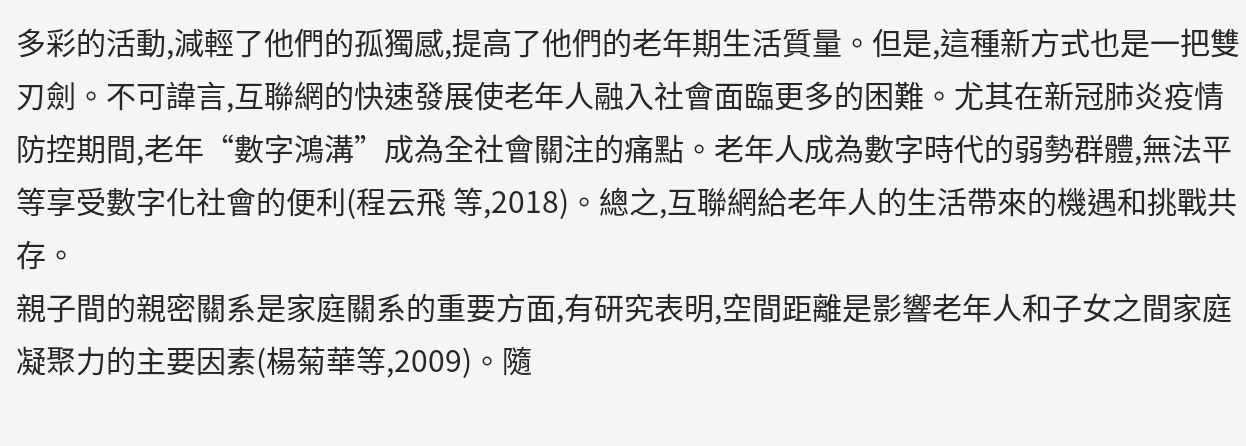多彩的活動,減輕了他們的孤獨感,提高了他們的老年期生活質量。但是,這種新方式也是一把雙刃劍。不可諱言,互聯網的快速發展使老年人融入社會面臨更多的困難。尤其在新冠肺炎疫情防控期間,老年“數字鴻溝”成為全社會關注的痛點。老年人成為數字時代的弱勢群體,無法平等享受數字化社會的便利(程云飛 等,2018)。總之,互聯網給老年人的生活帶來的機遇和挑戰共存。
親子間的親密關系是家庭關系的重要方面,有研究表明,空間距離是影響老年人和子女之間家庭凝聚力的主要因素(楊菊華等,2009)。隨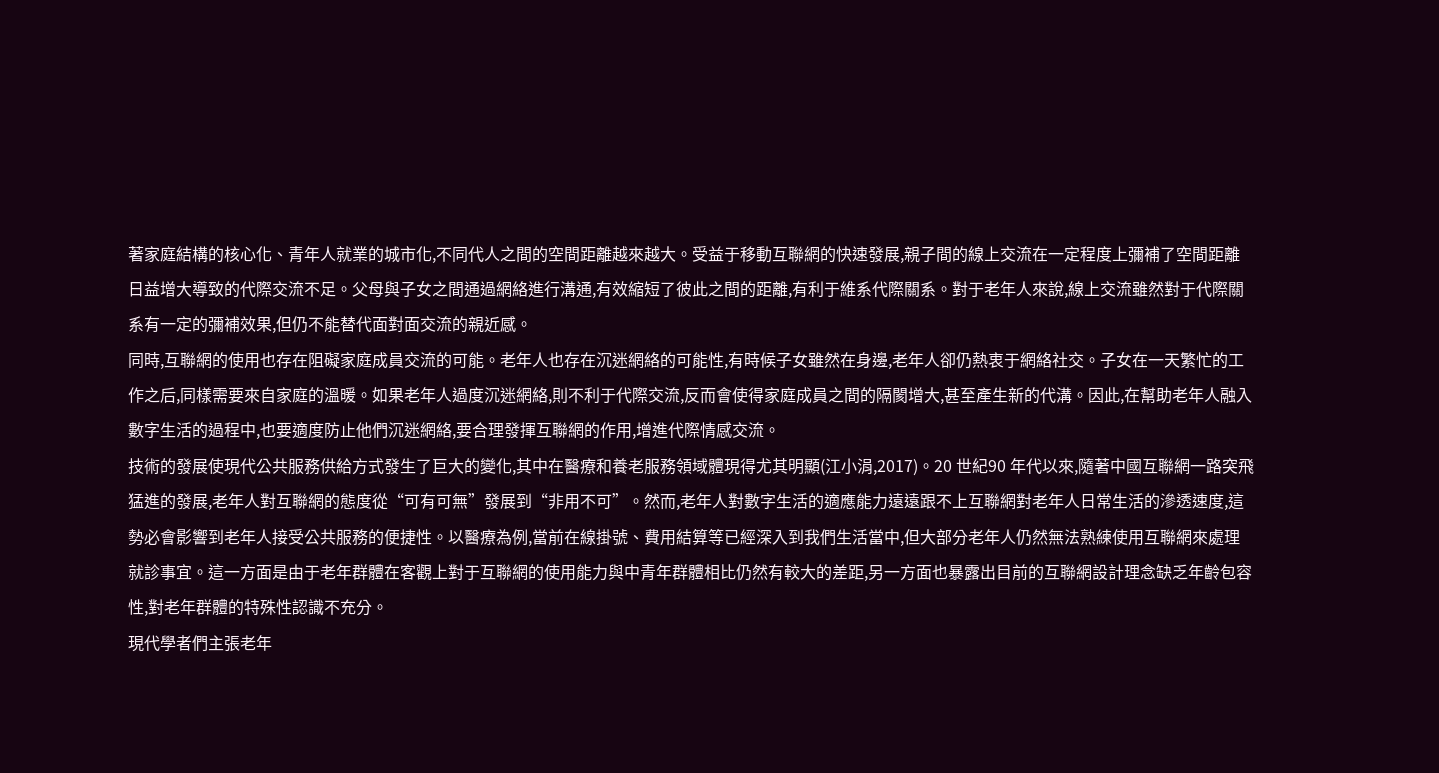著家庭結構的核心化、青年人就業的城市化,不同代人之間的空間距離越來越大。受益于移動互聯網的快速發展,親子間的線上交流在一定程度上彌補了空間距離日益增大導致的代際交流不足。父母與子女之間通過網絡進行溝通,有效縮短了彼此之間的距離,有利于維系代際關系。對于老年人來說,線上交流雖然對于代際關系有一定的彌補效果,但仍不能替代面對面交流的親近感。
同時,互聯網的使用也存在阻礙家庭成員交流的可能。老年人也存在沉迷網絡的可能性,有時候子女雖然在身邊,老年人卻仍熱衷于網絡社交。子女在一天繁忙的工作之后,同樣需要來自家庭的溫暖。如果老年人過度沉迷網絡,則不利于代際交流,反而會使得家庭成員之間的隔閡增大,甚至產生新的代溝。因此,在幫助老年人融入數字生活的過程中,也要適度防止他們沉迷網絡,要合理發揮互聯網的作用,增進代際情感交流。
技術的發展使現代公共服務供給方式發生了巨大的變化,其中在醫療和養老服務領域體現得尤其明顯(江小涓,2017)。20 世紀90 年代以來,隨著中國互聯網一路突飛猛進的發展,老年人對互聯網的態度從“可有可無”發展到“非用不可”。然而,老年人對數字生活的適應能力遠遠跟不上互聯網對老年人日常生活的滲透速度,這勢必會影響到老年人接受公共服務的便捷性。以醫療為例,當前在線掛號、費用結算等已經深入到我們生活當中,但大部分老年人仍然無法熟練使用互聯網來處理就診事宜。這一方面是由于老年群體在客觀上對于互聯網的使用能力與中青年群體相比仍然有較大的差距,另一方面也暴露出目前的互聯網設計理念缺乏年齡包容性,對老年群體的特殊性認識不充分。
現代學者們主張老年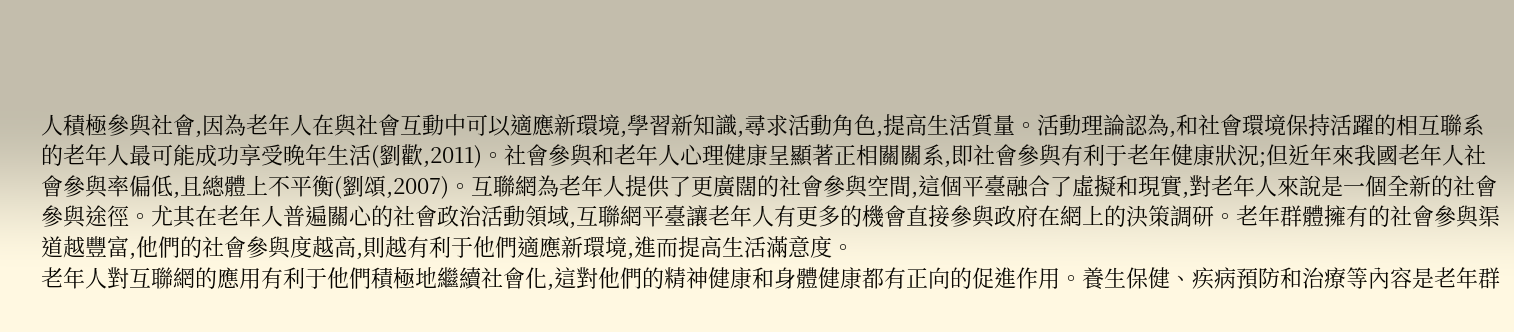人積極參與社會,因為老年人在與社會互動中可以適應新環境,學習新知識,尋求活動角色,提高生活質量。活動理論認為,和社會環境保持活躍的相互聯系的老年人最可能成功享受晚年生活(劉歡,2011)。社會參與和老年人心理健康呈顯著正相關關系,即社會參與有利于老年健康狀況;但近年來我國老年人社會參與率偏低,且總體上不平衡(劉頌,2007)。互聯網為老年人提供了更廣闊的社會參與空間,這個平臺融合了虛擬和現實,對老年人來說是一個全新的社會參與途徑。尤其在老年人普遍關心的社會政治活動領域,互聯網平臺讓老年人有更多的機會直接參與政府在網上的決策調研。老年群體擁有的社會參與渠道越豐富,他們的社會參與度越高,則越有利于他們適應新環境,進而提高生活滿意度。
老年人對互聯網的應用有利于他們積極地繼續社會化,這對他們的精神健康和身體健康都有正向的促進作用。養生保健、疾病預防和治療等內容是老年群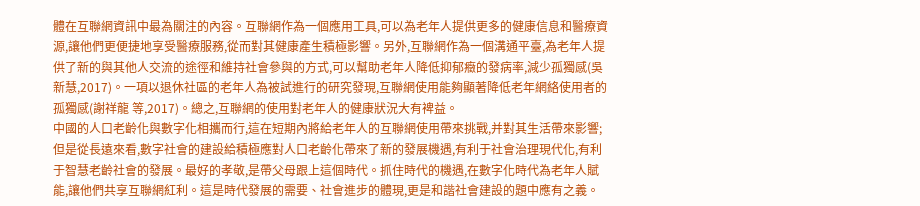體在互聯網資訊中最為關注的內容。互聯網作為一個應用工具,可以為老年人提供更多的健康信息和醫療資源,讓他們更便捷地享受醫療服務,從而對其健康產生積極影響。另外,互聯網作為一個溝通平臺,為老年人提供了新的與其他人交流的途徑和維持社會參與的方式,可以幫助老年人降低抑郁癥的發病率,減少孤獨感(吳新慧,2017)。一項以退休社區的老年人為被試進行的研究發現,互聯網使用能夠顯著降低老年網絡使用者的孤獨感(謝祥龍 等,2017)。總之,互聯網的使用對老年人的健康狀況大有裨益。
中國的人口老齡化與數字化相攜而行,這在短期內將給老年人的互聯網使用帶來挑戰,并對其生活帶來影響;但是從長遠來看,數字社會的建設給積極應對人口老齡化帶來了新的發展機遇,有利于社會治理現代化,有利于智慧老齡社會的發展。最好的孝敬,是帶父母跟上這個時代。抓住時代的機遇,在數字化時代為老年人賦能,讓他們共享互聯網紅利。這是時代發展的需要、社會進步的體現,更是和諧社會建設的題中應有之義。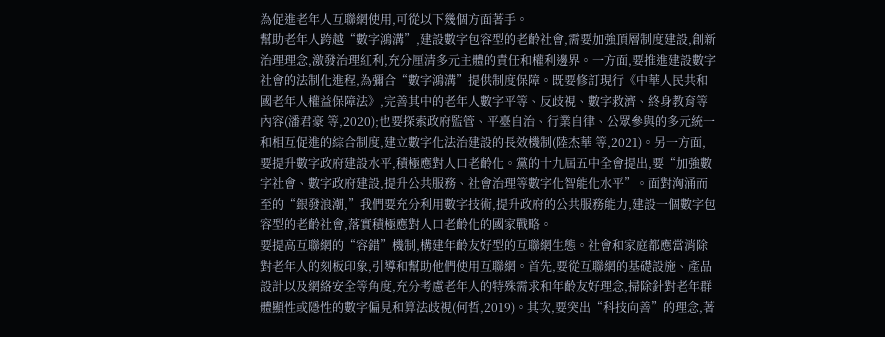為促進老年人互聯網使用,可從以下幾個方面著手。
幫助老年人跨越“數字鴻溝”,建設數字包容型的老齡社會,需要加強頂層制度建設,創新治理理念,激發治理紅利,充分厘清多元主體的責任和權利邊界。一方面,要推進建設數字社會的法制化進程,為彌合“數字鴻溝”提供制度保障。既要修訂現行《中華人民共和國老年人權益保障法》,完善其中的老年人數字平等、反歧視、數字救濟、終身教育等內容(潘君豪 等,2020);也要探索政府監管、平臺自治、行業自律、公眾參與的多元統一和相互促進的綜合制度,建立數字化法治建設的長效機制(陸杰華 等,2021)。另一方面,要提升數字政府建設水平,積極應對人口老齡化。黨的十九屆五中全會提出,要“加強數字社會、數字政府建設,提升公共服務、社會治理等數字化智能化水平”。面對洶涌而至的“銀發浪潮,”我們要充分利用數字技術,提升政府的公共服務能力,建設一個數字包容型的老齡社會,落實積極應對人口老齡化的國家戰略。
要提高互聯網的“容錯”機制,構建年齡友好型的互聯網生態。社會和家庭都應當消除對老年人的刻板印象,引導和幫助他們使用互聯網。首先,要從互聯網的基礎設施、產品設計以及網絡安全等角度,充分考慮老年人的特殊需求和年齡友好理念,掃除針對老年群體顯性或隱性的數字偏見和算法歧視(何哲,2019)。其次,要突出“科技向善”的理念,著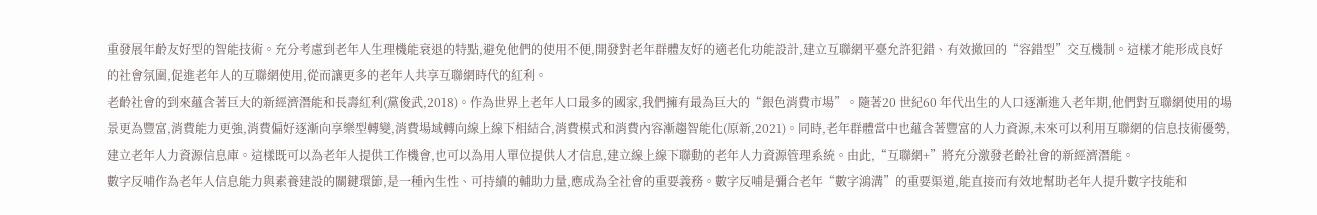重發展年齡友好型的智能技術。充分考慮到老年人生理機能衰退的特點,避免他們的使用不便,開發對老年群體友好的適老化功能設計,建立互聯網平臺允許犯錯、有效撤回的“容錯型”交互機制。這樣才能形成良好的社會氛圍,促進老年人的互聯網使用,從而讓更多的老年人共享互聯網時代的紅利。
老齡社會的到來蘊含著巨大的新經濟潛能和長壽紅利(黨俊武,2018)。作為世界上老年人口最多的國家,我們擁有最為巨大的“銀色消費市場”。隨著20 世紀60 年代出生的人口逐漸進入老年期,他們對互聯網使用的場景更為豐富,消費能力更強,消費偏好逐漸向享樂型轉變,消費場域轉向線上線下相結合,消費模式和消費內容漸趨智能化(原新,2021)。同時,老年群體當中也蘊含著豐富的人力資源,未來可以利用互聯網的信息技術優勢,建立老年人力資源信息庫。這樣既可以為老年人提供工作機會,也可以為用人單位提供人才信息,建立線上線下聯動的老年人力資源管理系統。由此,“互聯網+”將充分激發老齡社會的新經濟潛能。
數字反哺作為老年人信息能力與素養建設的關鍵環節,是一種內生性、可持續的輔助力量,應成為全社會的重要義務。數字反哺是彌合老年“數字鴻溝”的重要渠道,能直接而有效地幫助老年人提升數字技能和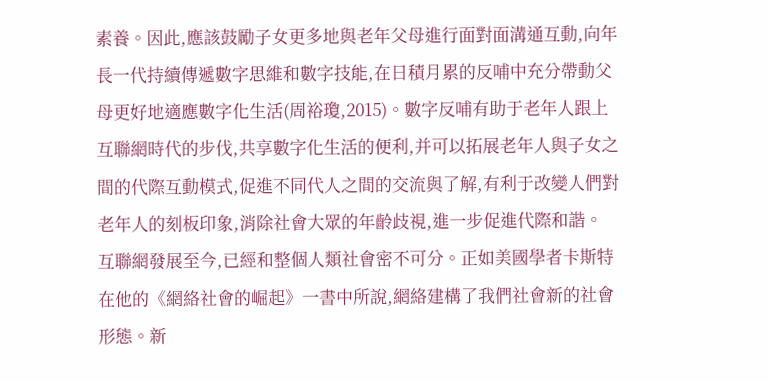素養。因此,應該鼓勵子女更多地與老年父母進行面對面溝通互動,向年長一代持續傳遞數字思維和數字技能,在日積月累的反哺中充分帶動父母更好地適應數字化生活(周裕瓊,2015)。數字反哺有助于老年人跟上互聯網時代的步伐,共享數字化生活的便利,并可以拓展老年人與子女之間的代際互動模式,促進不同代人之間的交流與了解,有利于改變人們對老年人的刻板印象,消除社會大眾的年齡歧視,進一步促進代際和諧。
互聯網發展至今,已經和整個人類社會密不可分。正如美國學者卡斯特在他的《網絡社會的崛起》一書中所說,網絡建構了我們社會新的社會形態。新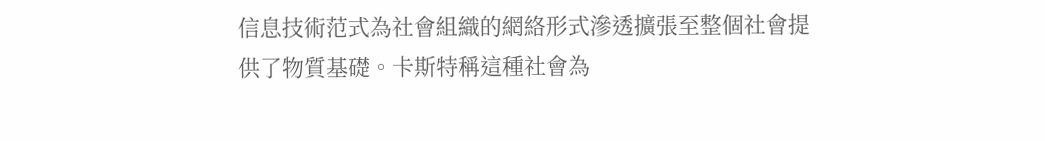信息技術范式為社會組織的網絡形式滲透擴張至整個社會提供了物質基礎。卡斯特稱這種社會為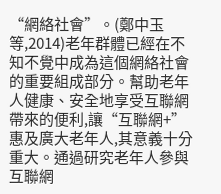“網絡社會”。(鄭中玉 等,2014)老年群體已經在不知不覺中成為這個網絡社會的重要組成部分。幫助老年人健康、安全地享受互聯網帶來的便利,讓“互聯網+”惠及廣大老年人,其意義十分重大。通過研究老年人參與互聯網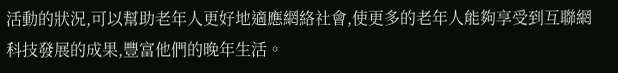活動的狀況,可以幫助老年人更好地適應網絡社會,使更多的老年人能夠享受到互聯網科技發展的成果,豐富他們的晚年生活。